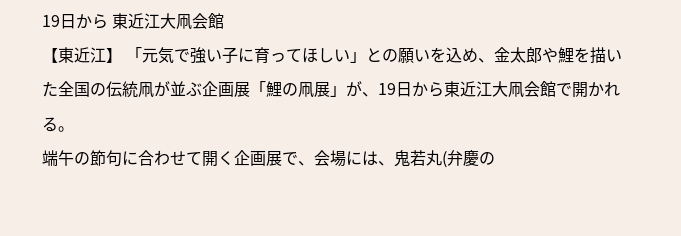19日から 東近江大凧会館
【東近江】 「元気で強い子に育ってほしい」との願いを込め、金太郎や鯉を描いた全国の伝統凧が並ぶ企画展「鯉の凧展」が、19日から東近江大凧会館で開かれる。
端午の節句に合わせて開く企画展で、会場には、鬼若丸(弁慶の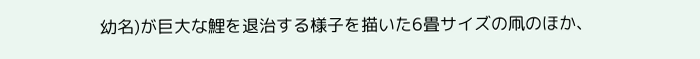幼名)が巨大な鯉を退治する様子を描いた6畳サイズの凧のほか、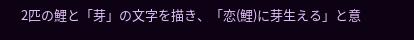2匹の鯉と「芽」の文字を描き、「恋(鯉)に芽生える」と意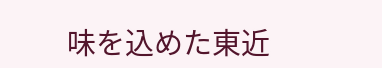味を込めた東近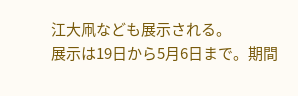江大凧なども展示される。
展示は19日から5月6日まで。期間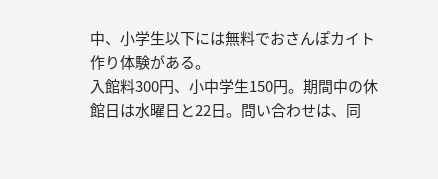中、小学生以下には無料でおさんぽカイト作り体験がある。
入館料300円、小中学生150円。期間中の休館日は水曜日と22日。問い合わせは、同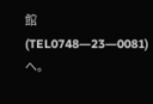館(TEL0748―23―0081)へ。